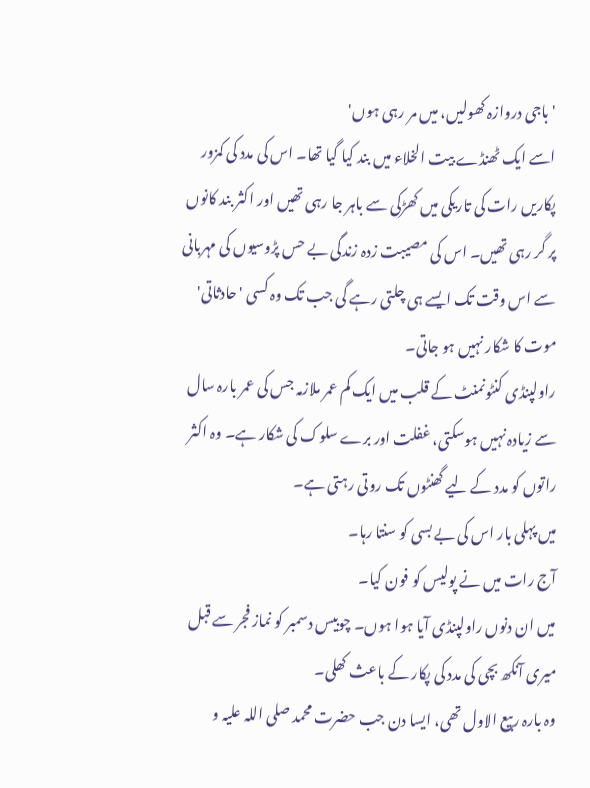'باجی دروازہ کھولیں، میں مر رہی ہوں'
اسے ایک ٹھنڈے بیت الخلاء میں بند کیا گیا تھا۔ اس کی مدد کی کمزور پکاریں رات کی تاریکی میں کھڑکی سے باہر جا رہی تھیں اور اکثر بند کانوں پر گر رہی تھیں۔ اس کی مصیبت زدہ زندگی بے حس پڑوسیوں کی مہربانی سے اس وقت تک ایسے ہی چلتی رہے گی جب تک وہ کسی 'حادثاتی' موت کا شکار نہیں ہو جاتی۔
راولپنڈی کنٹونمنٹ کے قلب میں ایک کم عمر ملازمہ جس کی عمر بارہ سال سے زیادہ نہیں ہوسکتی، غفلت اور برے سلوک کی شکار ہے۔ وہ اکثر راتوں کو مدد کے لیے گھنٹوں تک روتی رہتی ہے۔
میں پہلی بار اس کی بے بسی کو سنتا رہا۔
آج رات میں نے پولیس کو فون کیا۔
میں ان دنوں راولپنڈی آیا ہوا ہوں۔ چوبیس دسمبر کو نماز فجر سے قبل میری آنکھ بچی کی مدد کی پکار کے باعث کھلی۔
وہ بارہ ربیع الاول تھی، ایسا دن جب حضرت محمد صلی اللہ علیہ و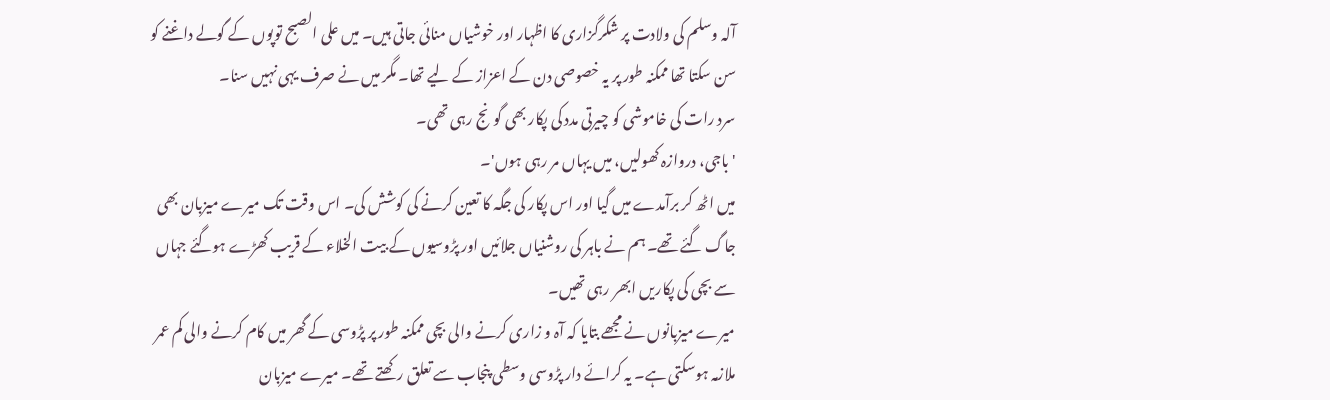آلہ وسلم کی ولادت پر شکرگزاری کا اظہار اور خوشیاں منائی جاتی ہیں۔ میں علی الصبح توپوں کے گولے داغنے کو سن سکتا تھا ممکنہ طور پر یہ خصوصی دن کے اعزاز کے لیے تھا۔ مگر میں نے صرف یہی نہیں سنا۔
سرد رات کی خاموشی کو چیرتی مدد کی پکار بھی گونج رہی تھی۔
' باجی، دروازہ کھولیں، میں یہاں مر رہی ہوں'۔
میں اٹھ کر برآمدے میں گیا اور اس پکار کی جگہ کا تعین کرنے کی کوشش کی۔ اس وقت تک میرے میزبان بھی جاگ گئے تھے۔ ہم نے باہر کی روشنیاں جلائیں اور پڑوسیوں کے بیت الخلاء کے قریب کھڑے ہوگئے جہاں سے بچی کی پکاریں ابھر رہی تھیں۔
میرے میزبانوں نے مجھے بتایا کہ آہ و زاری کرنے والی بچی ممکنہ طور پر پڑوسی کے گھر میں کام کرنے والی کم عمر ملازمہ ہوسکتی ہے۔ یہ کرائے دار پڑوسی وسطی پنجاب سے تعلق رکھتے تھے۔ میرے میزبان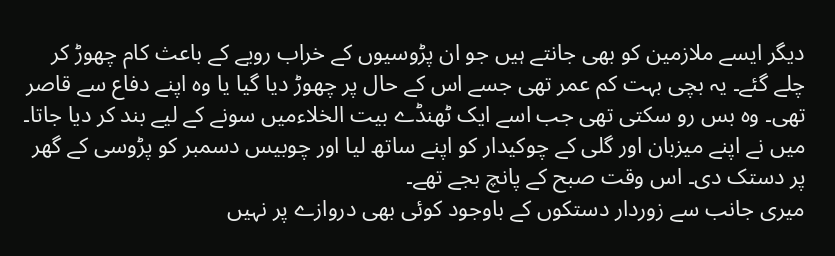دیگر ایسے ملازمین کو بھی جانتے ہیں جو ان پڑوسیوں کے خراب رویے کے باعث کام چھوڑ کر چلے گئے۔ یہ بچی بہت کم عمر تھی جسے اس کے حال پر چھوڑ دیا گیا یا وہ اپنے دفاع سے قاصر تھی۔ وہ بس رو سکتی تھی جب اسے ایک ٹھنڈے بیت الخلاءمیں سونے کے لیے بند کر دیا جاتا۔
میں نے اپنے میزبان اور گلی کے چوکیدار کو اپنے ساتھ لیا اور چوبیس دسمبر کو پڑوسی کے گھر پر دستک دی۔ اس وقت صبح کے پانچ بجے تھے۔
میری جانب سے زوردار دستکوں کے باوجود کوئی بھی دروازے پر نہیں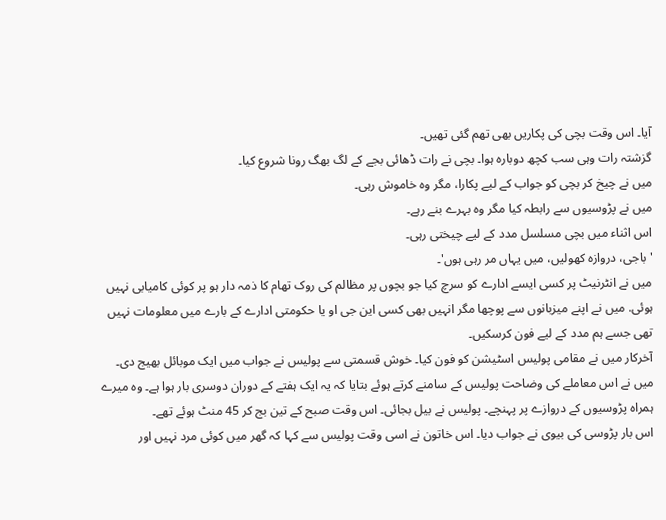آیا۔ اس وقت بچی کی پکاریں بھی تھم گئی تھیں۔
گزشتہ رات وہی سب کچھ دوبارہ ہوا۔ بچی نے رات ڈھائی بجے کے لگ بھگ رونا شروع کیا۔
میں نے چیخ کر بچی کو جواب کے لیے پکارا، مگر وہ خاموش رہی۔
میں نے پڑوسیوں سے رابطہ کیا مگر وہ بہرے بنے رہے۔
اس اثناء میں بچی مسلسل مدد کے لیے چیختی رہی۔
' باجی، دروازہ کھولیں، میں یہاں مر رہی ہوں'۔
میں نے انٹرنیٹ پر کسی ایسے ادارے کو سرچ کیا جو بچوں پر مظالم کی روک تھام کا ذمہ دار ہو پر کوئی کامیابی نہیں ہوئی. میں نے اپنے میزبانوں سے پوچھا مگر انہیں بھی کسی این جی او یا حکومتی ادارے کے بارے میں معلومات نہیں تھی جسے ہم مدد کے لیے فون کرسکیں۔
آخرکار میں نے مقامی پولیس اسٹیشن کو فون کیا۔ خوش قسمتی سے پولیس نے جواب میں ایک موبائل بھیج دی۔
میں نے اس معاملے کی وضاحت پولیس کے سامنے کرتے ہوئے بتایا کہ یہ ایک ہفتے کے دوران دوسری بار ہوا ہے۔ وہ میرے ہمراہ پڑوسیوں کے دروازے پر پہنچے۔ پولیس نے بیل بجائی۔ اس وقت صبح کے تین بج کر 45 منٹ ہوئے تھے۔
اس بار پڑوسی کی بیوی نے جواب دیا۔ اس خاتون نے اسی وقت پولیس سے کہا کہ گھر میں کوئی مرد نہیں اور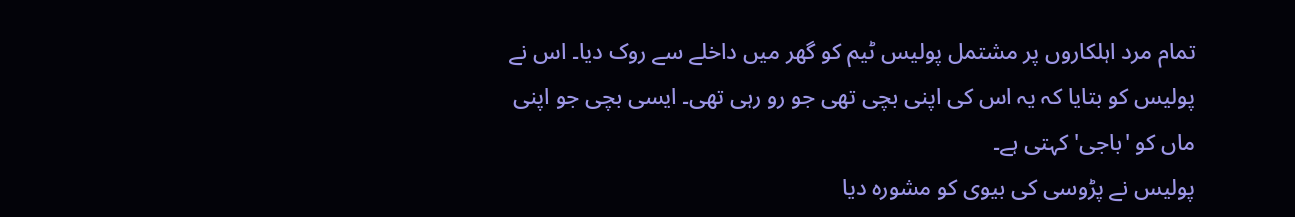تمام مرد اہلکاروں پر مشتمل پولیس ٹیم کو گھر میں داخلے سے روک دیا۔ اس نے پولیس کو بتایا کہ یہ اس کی اپنی بچی تھی جو رو رہی تھی۔ ایسی بچی جو اپنی ماں کو 'باجی' کہتی ہے۔
پولیس نے پڑوسی کی بیوی کو مشورہ دیا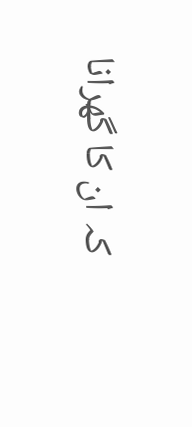کہ ان کا گھرانا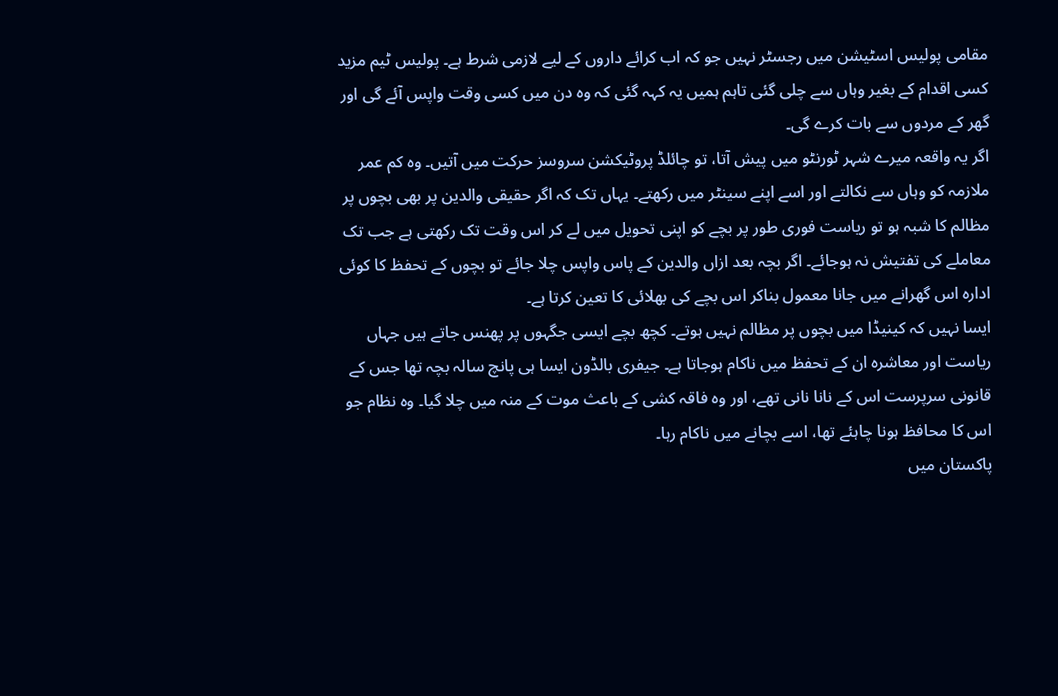مقامی پولیس اسٹیشن میں رجسٹر نہیں جو کہ اب کرائے داروں کے لیے لازمی شرط ہے۔ پولیس ٹیم مزید کسی اقدام کے بغیر وہاں سے چلی گئی تاہم ہمیں یہ کہہ گئی کہ وہ دن میں کسی وقت واپس آئے گی اور گھر کے مردوں سے بات کرے گی۔
اگر یہ واقعہ میرے شہر ٹورنٹو میں پیش آتا، تو چائلڈ پروٹیکشن سروسز حرکت میں آتیں۔ وہ کم عمر ملازمہ کو وہاں سے نکالتے اور اسے اپنے سینٹر میں رکھتے۔ یہاں تک کہ اگر حقیقی والدین پر بھی بچوں پر مظالم کا شبہ ہو تو ریاست فوری طور پر بچے کو اپنی تحویل میں لے کر اس وقت تک رکھتی ہے جب تک معاملے کی تفتیش نہ ہوجائے۔ اگر بچہ بعد ازاں والدین کے پاس واپس چلا جائے تو بچوں کے تحفظ کا کوئی ادارہ اس گھرانے میں جانا معمول بناکر اس بچے کی بھلائی کا تعین کرتا ہے۔
ایسا نہیں کہ کینیڈا میں بچوں پر مظالم نہیں ہوتے۔ کچھ بچے ایسی جگہوں پر پھنس جاتے ہیں جہاں ریاست اور معاشرہ ان کے تحفظ میں ناکام ہوجاتا ہے۔ جیفری بالڈون ایسا ہی پانچ سالہ بچہ تھا جس کے قانونی سرپرست اس کے نانا نانی تھے، اور وہ فاقہ کشی کے باعث موت کے منہ میں چلا گیا۔ وہ نظام جو اس کا محافظ ہونا چاہئے تھا، اسے بچانے میں ناکام رہا۔
پاکستان میں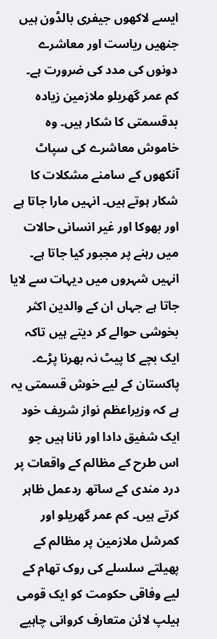ایسے لاکھوں جیفری بالڈون ہیں جنھیں ریاست اور معاشرے دونوں کی مدد کی ضرورت ہے۔
کم عمر گھریلو ملازمین زیادہ بدقسمتی کا شکار ہیں۔ وہ خاموش معاشرے کی سپاٹ آنکھوں کے سامنے مشکلات کا شکار ہوتے ہیں۔ انہیں مارا جاتا ہے اور بھوکا اور غیر انسانی حالات میں رہنے پر مجبور کیا جاتا ہے۔ انہیں شہروں میں دیہات سے لایا جاتا ہے جہاں ان کے والدین اکثر بخوشی حوالے کر دیتے ہیں تاکہ ایک بچے کا پیٹ نہ بھرنا پڑے۔
پاکستان کے لیے خوش قسمتی یہ ہے کہ وزیراعظم نواز شریف خود ایک شفیق دادا اور نانا ہیں جو اس طرح کے مظالم کے واقعات پر درد مندی کے ساتھ ردعمل ظاہر کرتے ہیں۔ کم عمر گھریلو اور کمرشل ملازمین پر مظالم کے پھیلتے سلسلے کی روک تھام کے لیے وفاقی حکومت کو ایک قومی ہیلپ لائن متعارف کروانی چاہیے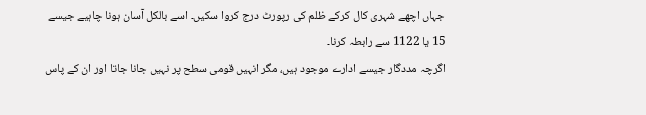جہاں اچھے شہری کال کرکے ظلم کی رپورٹ درج کروا سکیں۔ اسے بالکل آسان ہونا چاہیے جیسے 15 یا 1122 سے رابطہ کرنا۔
اگرچہ مددگار جیسے ادارے موجود ہیں، مگر انہیں قومی سطح پر نہیں جانا جاتا اور ان کے پاس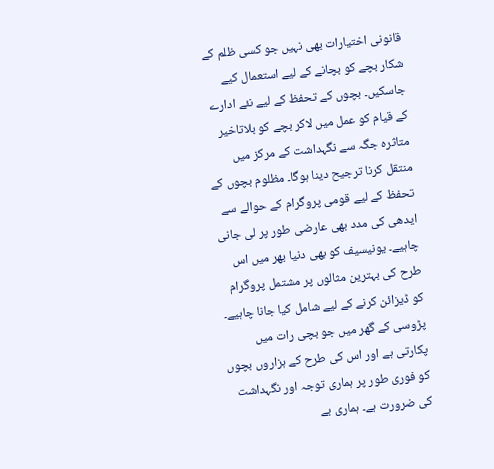قانونی اختیارات بھی نہیں جو کسی ظلم کے شکار بچے کو بچانے کے لیے استعمال کیے جاسکیں۔ بچوں کے تحفظ کے لیے نئے ادارے کے قیام کو عمل میں لاکر بچے کو بلاتاخیر متاثرہ جگہ سے نگہداشت کے مرکز میں منتقل کرنا ترجیح دینا ہوگا۔ مظلوم بچوں کے تحفظ کے لیے قومی پروگرام کے حوالے سے ایدھی کی مدد بھی عارضی طور پر لی جانی چاہیے۔ یونیسیف کو بھی دنیا بھر میں اس طرح کی بہترین مثالوں پر مشتمل پروگرام کو ڈیزائن کرنے کے لیے شامل کیا جانا چاہیے۔
پڑوسی کے گھر میں جو بچی رات میں پکارتی ہے اور اس کی طرح کے ہزاروں بچوں کو فوری طور پر ہماری توجہ اور نگہداشت کی ضرورت ہے۔ ہماری بے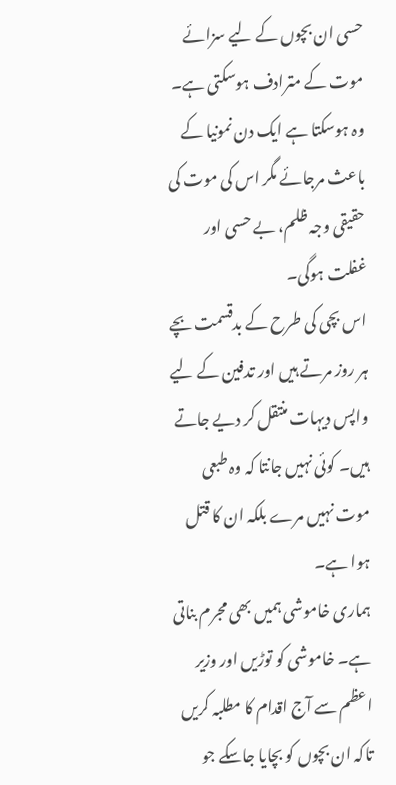حسی ان بچوں کے لیے سزائے موت کے مترادف ہوسکتی ہے۔ وہ ہوسکتا ہے ایک دن نمونیا کے باعث مرجائے مگر اس کی موت کی حقیقی وجہ ظلم، بے حسی اور غفلت ہوگی۔
اس بچی کی طرح کے بدقسمت بچے ہر روز مرتے ہیں اور تدفین کے لیے واپس دیہات منتقل کر دیے جاتے ہیں۔ کوئی نہیں جانتا کہ وہ طبعی موت نہیں مرے بلکہ ان کا قتل ہوا ہے۔
ہماری خاموشی ہمیں بھی مجرم بناتی ہے۔ خاموشی کو توڑیں اور وزیر اعظم سے آج اقدام کا مطلبہ کریں تاکہ ان بچوں کو بچایا جاسکے جو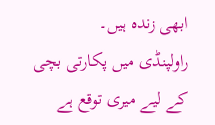ابھی زندہ ہیں۔
راولپنڈی میں پکارتی بچی کے لیے میری توقع ہے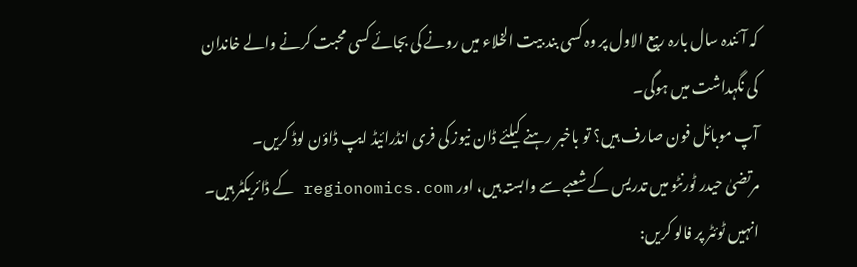کہ آئندہ سال بارہ ربیع الاول پر وہ کسی بند بیت الخلاء میں رونے کی بجائے کسی محبت کرنے والے خاندان کی نگہداشت میں ہوگی۔
آپ موبائل فون صارف ہیں؟ تو باخبر رہنے کیلئے ڈان نیوز کی فری انڈرائیڈ ایپ ڈاؤن لوڈ کریں۔
مرتضیٰ حیدر ٹورنٹو میں تدریس کے شعبے سے وابستہ ہیں، اور regionomics.com کے ڈائریکٹر ہیں۔
انہیں ٹوئٹر پر فالو کریں: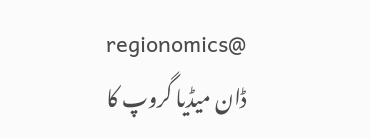regionomics@
ڈان میڈیا گروپ کا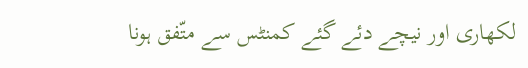لکھاری اور نیچے دئے گئے کمنٹس سے متّفق ہونا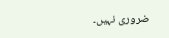ضروری نہیں۔